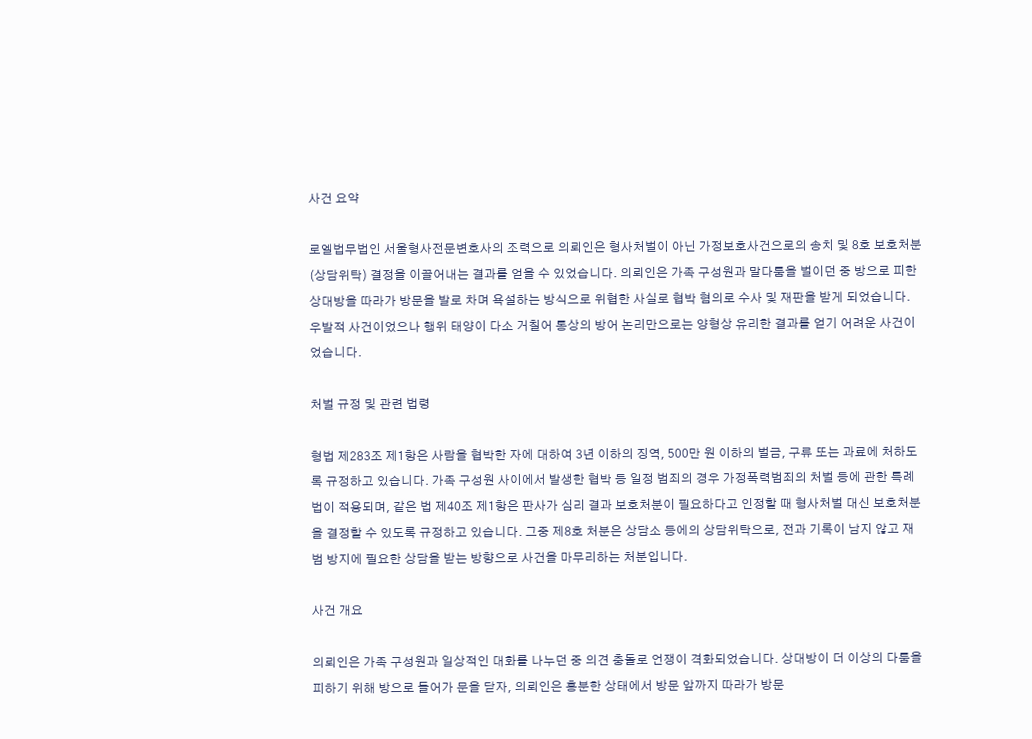사건 요약

로엘법무법인 서울형사전문변호사의 조력으로 의뢰인은 형사처벌이 아닌 가정보호사건으로의 송치 및 8호 보호처분(상담위탁) 결정을 이끌어내는 결과를 얻을 수 있었습니다. 의뢰인은 가족 구성원과 말다툼을 벌이던 중 방으로 피한 상대방을 따라가 방문을 발로 차며 욕설하는 방식으로 위협한 사실로 협박 혐의로 수사 및 재판을 받게 되었습니다. 우발적 사건이었으나 행위 태양이 다소 거칠어 통상의 방어 논리만으로는 양형상 유리한 결과를 얻기 어려운 사건이었습니다.

처벌 규정 및 관련 법령

형법 제283조 제1항은 사람을 협박한 자에 대하여 3년 이하의 징역, 500만 원 이하의 벌금, 구류 또는 과료에 처하도록 규정하고 있습니다. 가족 구성원 사이에서 발생한 협박 등 일정 범죄의 경우 가정폭력범죄의 처벌 등에 관한 특례법이 적용되며, 같은 법 제40조 제1항은 판사가 심리 결과 보호처분이 필요하다고 인정할 때 형사처벌 대신 보호처분을 결정할 수 있도록 규정하고 있습니다. 그중 제8호 처분은 상담소 등에의 상담위탁으로, 전과 기록이 남지 않고 재범 방지에 필요한 상담을 받는 방향으로 사건을 마무리하는 처분입니다.

사건 개요

의뢰인은 가족 구성원과 일상적인 대화를 나누던 중 의견 충돌로 언쟁이 격화되었습니다. 상대방이 더 이상의 다툼을 피하기 위해 방으로 들어가 문을 닫자, 의뢰인은 흥분한 상태에서 방문 앞까지 따라가 방문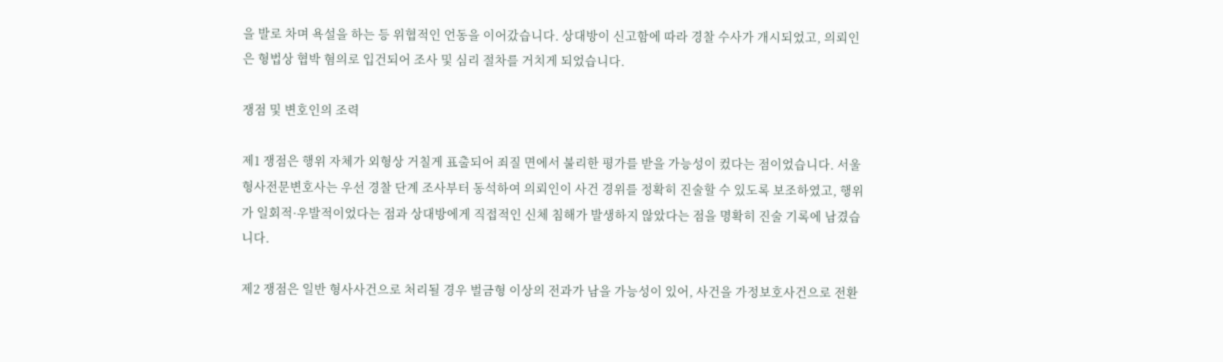을 발로 차며 욕설을 하는 등 위협적인 언동을 이어갔습니다. 상대방이 신고함에 따라 경찰 수사가 개시되었고, 의뢰인은 형법상 협박 혐의로 입건되어 조사 및 심리 절차를 거치게 되었습니다.

쟁점 및 변호인의 조력

제1 쟁점은 행위 자체가 외형상 거칠게 표출되어 죄질 면에서 불리한 평가를 받을 가능성이 컸다는 점이었습니다. 서울형사전문변호사는 우선 경찰 단계 조사부터 동석하여 의뢰인이 사건 경위를 정확히 진술할 수 있도록 보조하였고, 행위가 일회적·우발적이었다는 점과 상대방에게 직접적인 신체 침해가 발생하지 않았다는 점을 명확히 진술 기록에 남겼습니다.

제2 쟁점은 일반 형사사건으로 처리될 경우 벌금형 이상의 전과가 남을 가능성이 있어, 사건을 가정보호사건으로 전환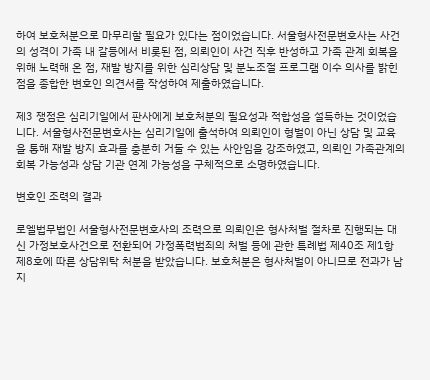하여 보호처분으로 마무리할 필요가 있다는 점이었습니다. 서울형사전문변호사는 사건의 성격이 가족 내 갈등에서 비롯된 점, 의뢰인이 사건 직후 반성하고 가족 관계 회복을 위해 노력해 온 점, 재발 방지를 위한 심리상담 및 분노조절 프로그램 이수 의사를 밝힌 점을 종합한 변호인 의견서를 작성하여 제출하였습니다.

제3 쟁점은 심리기일에서 판사에게 보호처분의 필요성과 적합성을 설득하는 것이었습니다. 서울형사전문변호사는 심리기일에 출석하여 의뢰인이 형벌이 아닌 상담 및 교육을 통해 재발 방지 효과를 충분히 거둘 수 있는 사안임을 강조하였고, 의뢰인 가족관계의 회복 가능성과 상담 기관 연계 가능성을 구체적으로 소명하였습니다.

변호인 조력의 결과

로엘법무법인 서울형사전문변호사의 조력으로 의뢰인은 형사처벌 절차로 진행되는 대신 가정보호사건으로 전환되어 가정폭력범죄의 처벌 등에 관한 특례법 제40조 제1항 제8호에 따른 상담위탁 처분을 받았습니다. 보호처분은 형사처벌이 아니므로 전과가 남지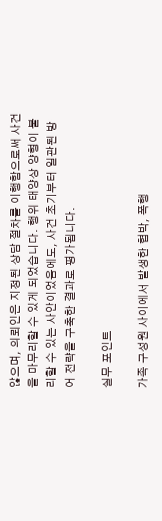않으며, 의뢰인은 지정된 상담 절차를 이행함으로써 사건을 마무리할 수 있게 되었습니다. 행위 태양상 양형이 불리할 수 있는 사안이었음에도, 사건 초기부터 일관된 방어 전략을 구축한 결과로 평가됩니다.

실무 포인트

가족 구성원 사이에서 발생한 협박, 폭행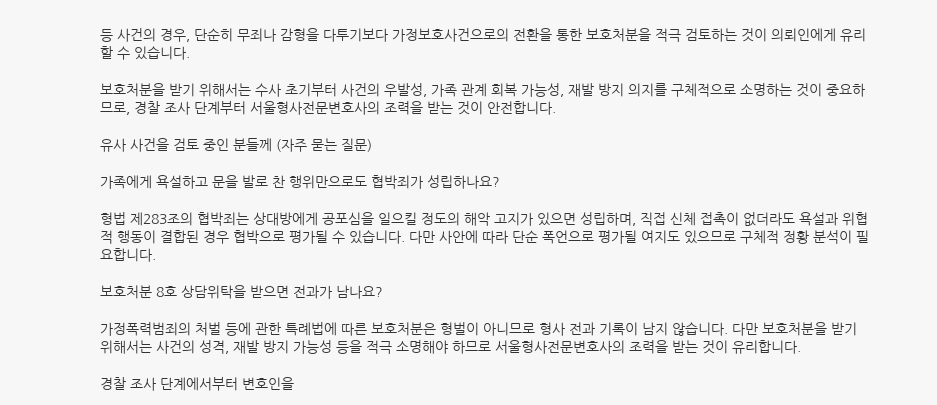등 사건의 경우, 단순히 무죄나 감형을 다투기보다 가정보호사건으로의 전환을 통한 보호처분을 적극 검토하는 것이 의뢰인에게 유리할 수 있습니다.

보호처분을 받기 위해서는 수사 초기부터 사건의 우발성, 가족 관계 회복 가능성, 재발 방지 의지를 구체적으로 소명하는 것이 중요하므로, 경찰 조사 단계부터 서울형사전문변호사의 조력을 받는 것이 안전합니다.

유사 사건을 검토 중인 분들께 (자주 묻는 질문)

가족에게 욕설하고 문을 발로 찬 행위만으로도 협박죄가 성립하나요?

형법 제283조의 협박죄는 상대방에게 공포심을 일으킬 정도의 해악 고지가 있으면 성립하며, 직접 신체 접촉이 없더라도 욕설과 위협적 행동이 결합된 경우 협박으로 평가될 수 있습니다. 다만 사안에 따라 단순 폭언으로 평가될 여지도 있으므로 구체적 정황 분석이 필요합니다.

보호처분 8호 상담위탁을 받으면 전과가 남나요?

가정폭력범죄의 처벌 등에 관한 특례법에 따른 보호처분은 형벌이 아니므로 형사 전과 기록이 남지 않습니다. 다만 보호처분을 받기 위해서는 사건의 성격, 재발 방지 가능성 등을 적극 소명해야 하므로 서울형사전문변호사의 조력을 받는 것이 유리합니다.

경찰 조사 단계에서부터 변호인을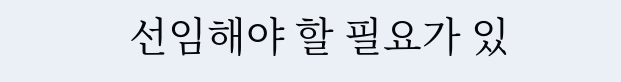선임해야 할 필요가 있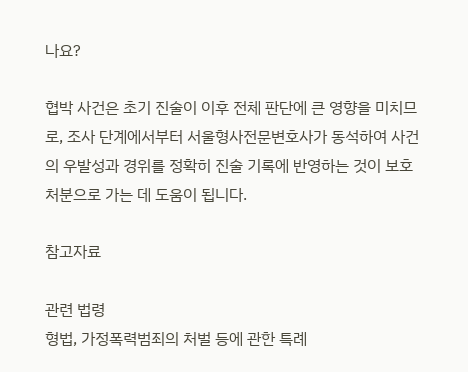나요?

협박 사건은 초기 진술이 이후 전체 판단에 큰 영향을 미치므로, 조사 단계에서부터 서울형사전문변호사가 동석하여 사건의 우발성과 경위를 정확히 진술 기록에 반영하는 것이 보호처분으로 가는 데 도움이 됩니다.

참고자료

관련 법령
형법, 가정폭력범죄의 처벌 등에 관한 특례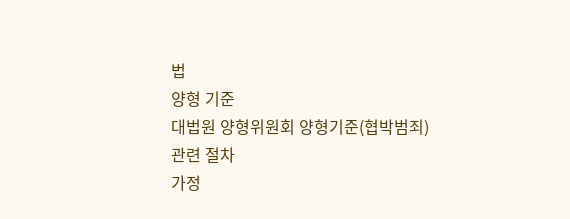법
양형 기준
대법원 양형위원회 양형기준(협박범죄)
관련 절차
가정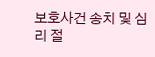보호사건 송치 및 심리 절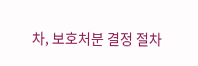차, 보호처분 결정 절차